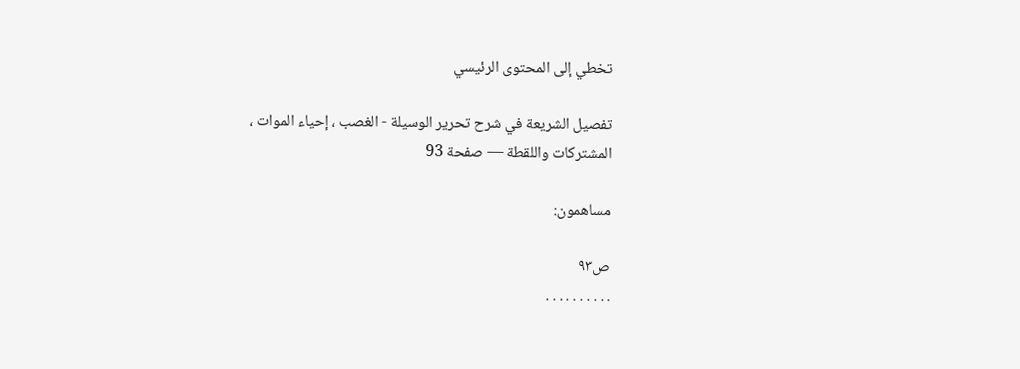تخطي إلى المحتوى الرئيسي

تفصيل الشريعة في شرح تحرير الوسيلة - الغصب ، إحياء الموات ، المشتركات واللقطة — صفحة 93

مساهمون:

ص٩٣
. . . . . . . . . .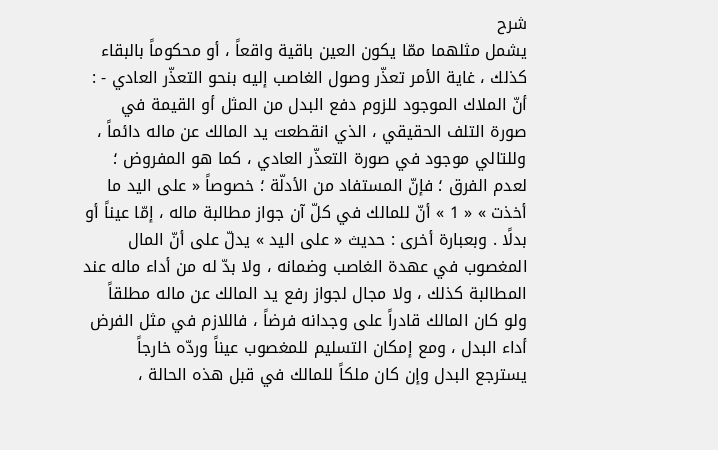شرح
يشمل مثلهما ممّا يكون العين باقية واقعاً ، أو محكوماً بالبقاء كذلك ، غاية الأمر تعذّر وصول الغاصب إليه بنحو التعذّر العادي - : أنّ الملاك الموجود للزوم دفع البدل من المثل أو القيمة في صورة التلف الحقيقي ، الذي انقطعت يد المالك عن ماله دائماً ، وللتالي موجود في صورة التعذّر العادي ، كما هو المفروض ؛ لعدم الفرق ؛ فإنّ المستفاد من الأدلّة ؛ خصوصاً « على اليد ما أخذت » « 1 » أنّ للمالك في كلّ آن جواز مطالبة ماله ، إمّا عيناً أو بدلًا . وبعبارة أخرى : حديث « على اليد » يدلّ على أنّ المال المغصوب في عهدة الغاصب وضمانه ، ولا بدّ له من أداء ماله عند المطالبة كذلك ، ولا مجال لجواز رفع يد المالك عن ماله مطلقاً ولو كان المالك قادراً على وجدانه فرضاً ، فاللازم في مثل الفرض أداء البدل ، ومع إمكان التسليم للمغصوب عيناً وردّه خارجاً يسترجع البدل وإن كان ملكاً للمالك في قبل هذه الحالة ،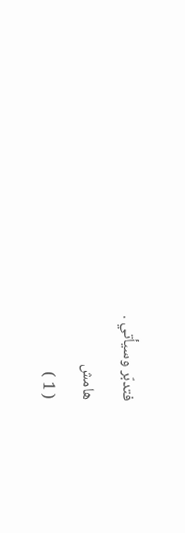فتدبّر وسيأتي .
هامش
( 1 )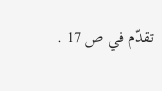تقدّم في ص 17 .